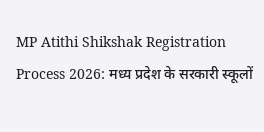MP Atithi Shikshak Registration Process 2026: मध्य प्रदेश के सरकारी स्कूलों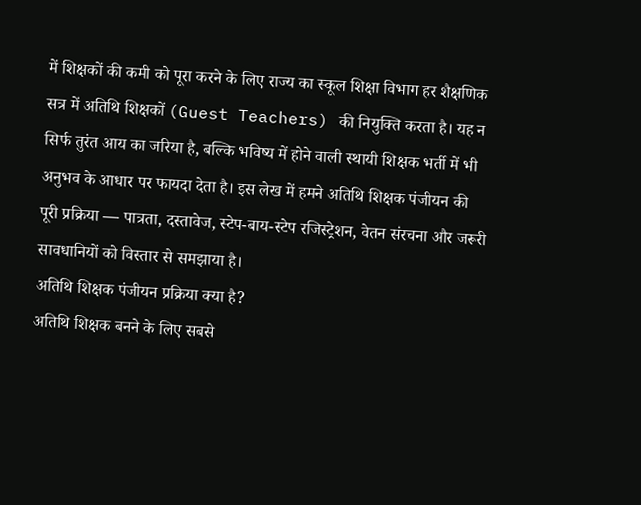में शिक्षकों की कमी को पूरा करने के लिए राज्य का स्कूल शिक्षा विभाग हर शैक्षणिक सत्र में अतिथि शिक्षकों (Guest Teachers) की नियुक्ति करता है। यह न सिर्फ तुरंत आय का जरिया है, बल्कि भविष्य में होने वाली स्थायी शिक्षक भर्ती में भी अनुभव के आधार पर फायदा देता है। इस लेख में हमने अतिथि शिक्षक पंजीयन की पूरी प्रक्रिया — पात्रता, दस्तावेज, स्टेप-बाय-स्टेप रजिस्ट्रेशन, वेतन संरचना और जरूरी सावधानियों को विस्तार से समझाया है।
अतिथि शिक्षक पंजीयन प्रक्रिया क्या है?
अतिथि शिक्षक बनने के लिए सबसे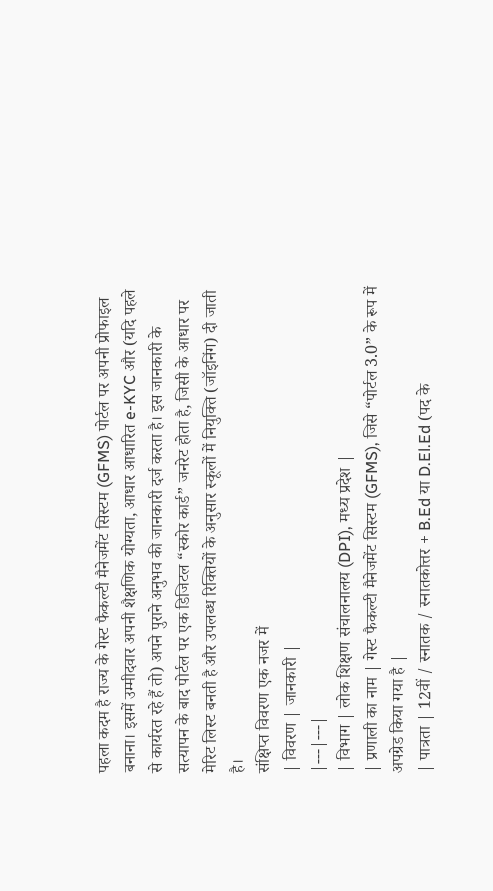पहला कदम है राज्य के गेस्ट फैकल्टी मैनेजमेंट सिस्टम (GFMS) पोर्टल पर अपनी प्रोफाइल बनाना। इसमें उम्मीदवार अपनी शैक्षणिक योग्यता, आधार आधारित e-KYC और (यदि पहले से कार्यरत रहे हैं तो) अपने पुराने अनुभव की जानकारी दर्ज करता है। इस जानकारी के सत्यापन के बाद पोर्टल पर एक डिजिटल “स्कोर कार्ड” जनरेट होता है, जिसी के आधार पर मेरिट लिस्ट बनती है और उपलब्ध रिक्तियों के अनुसार स्कूलों में नियुक्ति (जॉइनिंग) दी जाती है।
संक्षिप्त विवरण एक नजर में
| विवरण | जानकारी |
|---|---|
| विभाग | लोक शिक्षण संचालनालय (DPI), मध्य प्रदेश |
| प्रणाली का नाम | गेस्ट फैकल्टी मैनेजमेंट सिस्टम (GFMS), जिसे “पोर्टल 3.0” के रूप में अपग्रेड किया गया है |
| पात्रता | 12वीं / स्नातक / स्नातकोत्तर + B.Ed या D.El.Ed (पद के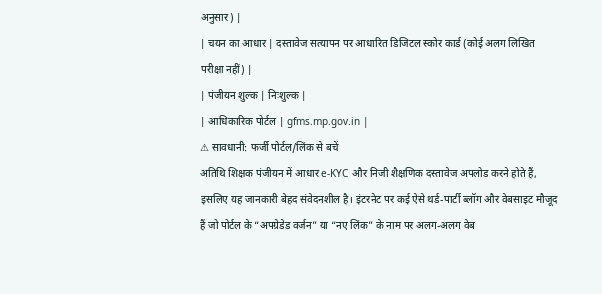अनुसार) |
| चयन का आधार | दस्तावेज सत्यापन पर आधारित डिजिटल स्कोर कार्ड (कोई अलग लिखित परीक्षा नहीं) |
| पंजीयन शुल्क | निःशुल्क |
| आधिकारिक पोर्टल | gfms.mp.gov.in |
⚠ सावधानी: फर्जी पोर्टल/लिंक से बचें
अतिथि शिक्षक पंजीयन में आधार e-KYC और निजी शैक्षणिक दस्तावेज अपलोड करने होते हैं, इसलिए यह जानकारी बेहद संवेदनशील है। इंटरनेट पर कई ऐसे थर्ड-पार्टी ब्लॉग और वेबसाइट मौजूद हैं जो पोर्टल के “अपग्रेडेड वर्जन” या “नए लिंक” के नाम पर अलग-अलग वेब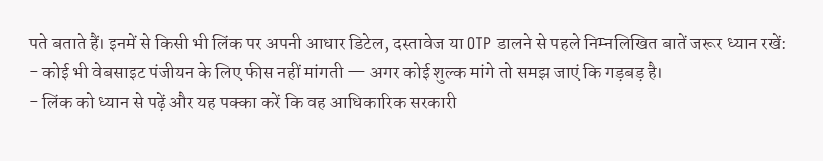पते बताते हैं। इनमें से किसी भी लिंक पर अपनी आधार डिटेल, दस्तावेज या OTP डालने से पहले निम्नलिखित बातें जरूर ध्यान रखें:
- कोई भी वेबसाइट पंजीयन के लिए फीस नहीं मांगती — अगर कोई शुल्क मांगे तो समझ जाएं कि गड़बड़ है।
- लिंक को ध्यान से पढ़ें और यह पक्का करें कि वह आधिकारिक सरकारी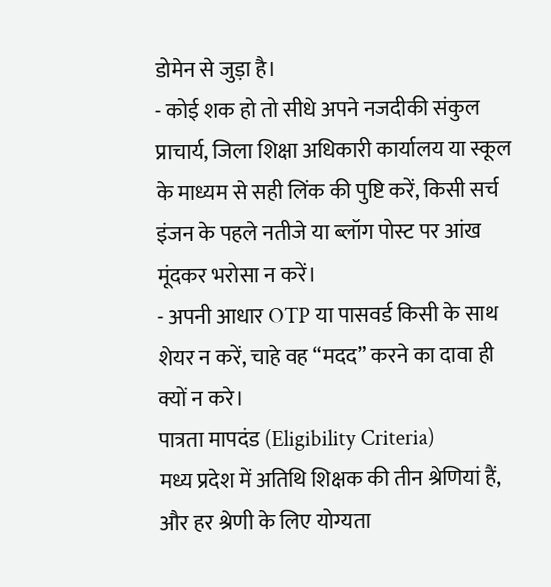डोमेन से जुड़ा है।
- कोई शक हो तो सीधे अपने नजदीकी संकुल प्राचार्य, जिला शिक्षा अधिकारी कार्यालय या स्कूल के माध्यम से सही लिंक की पुष्टि करें, किसी सर्च इंजन के पहले नतीजे या ब्लॉग पोस्ट पर आंख मूंदकर भरोसा न करें।
- अपनी आधार OTP या पासवर्ड किसी के साथ शेयर न करें, चाहे वह “मदद” करने का दावा ही क्यों न करे।
पात्रता मापदंड (Eligibility Criteria)
मध्य प्रदेश में अतिथि शिक्षक की तीन श्रेणियां हैं, और हर श्रेणी के लिए योग्यता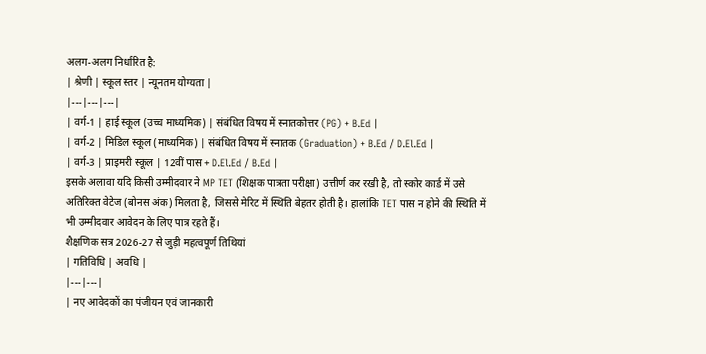अलग-अलग निर्धारित है:
| श्रेणी | स्कूल स्तर | न्यूनतम योग्यता |
|---|---|---|
| वर्ग-1 | हाई स्कूल (उच्च माध्यमिक) | संबंधित विषय में स्नातकोत्तर (PG) + B.Ed |
| वर्ग-2 | मिडिल स्कूल (माध्यमिक) | संबंधित विषय में स्नातक (Graduation) + B.Ed / D.El.Ed |
| वर्ग-3 | प्राइमरी स्कूल | 12वीं पास + D.El.Ed / B.Ed |
इसके अलावा यदि किसी उम्मीदवार ने MP TET (शिक्षक पात्रता परीक्षा) उत्तीर्ण कर रखी है, तो स्कोर कार्ड में उसे अतिरिक्त वेटेज (बोनस अंक) मिलता है, जिससे मेरिट में स्थिति बेहतर होती है। हालांकि TET पास न होने की स्थिति में भी उम्मीदवार आवेदन के लिए पात्र रहते हैं।
शैक्षणिक सत्र 2026-27 से जुड़ी महत्वपूर्ण तिथियां
| गतिविधि | अवधि |
|---|---|
| नए आवेदकों का पंजीयन एवं जानकारी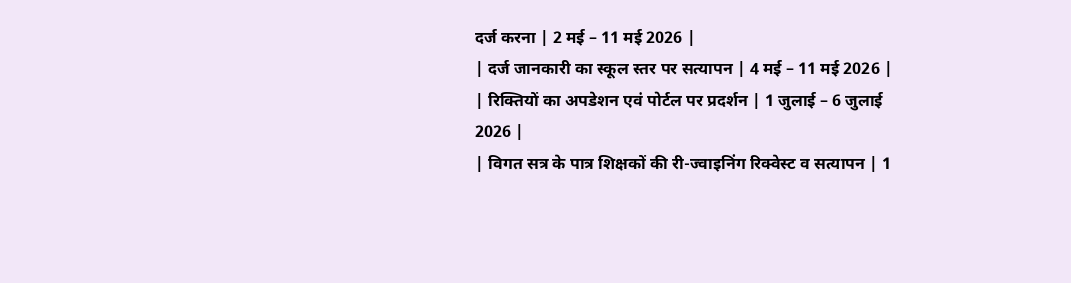दर्ज करना | 2 मई – 11 मई 2026 |
| दर्ज जानकारी का स्कूल स्तर पर सत्यापन | 4 मई – 11 मई 2026 |
| रिक्तियों का अपडेशन एवं पोर्टल पर प्रदर्शन | 1 जुलाई – 6 जुलाई 2026 |
| विगत सत्र के पात्र शिक्षकों की री-ज्वाइनिंग रिक्वेस्ट व सत्यापन | 1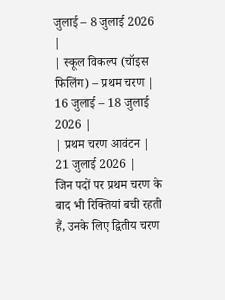जुलाई – 8 जुलाई 2026 |
| स्कूल विकल्प (चॉइस फिलिंग) – प्रथम चरण | 16 जुलाई – 18 जुलाई 2026 |
| प्रथम चरण आवंटन | 21 जुलाई 2026 |
जिन पदों पर प्रथम चरण के बाद भी रिक्तियां बची रहती हैं, उनके लिए द्वितीय चरण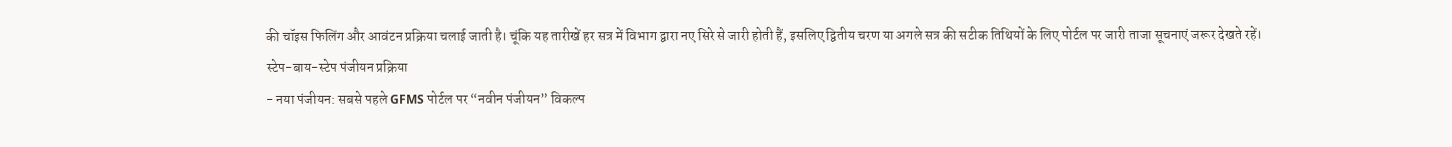की चॉइस फिलिंग और आवंटन प्रक्रिया चलाई जाती है। चूंकि यह तारीखें हर सत्र में विभाग द्वारा नए सिरे से जारी होती हैं, इसलिए द्वितीय चरण या अगले सत्र की सटीक तिथियों के लिए पोर्टल पर जारी ताजा सूचनाएं जरूर देखते रहें।
स्टेप-बाय-स्टेप पंजीयन प्रक्रिया
- नया पंजीयन: सबसे पहले GFMS पोर्टल पर “नवीन पंजीयन” विकल्प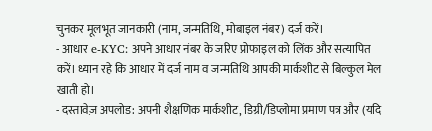चुनकर मूलभूत जानकारी (नाम, जन्मतिथि, मोबाइल नंबर) दर्ज करें।
- आधार e-KYC: अपने आधार नंबर के जरिए प्रोफाइल को लिंक और सत्यापित करें। ध्यान रहे कि आधार में दर्ज नाम व जन्मतिथि आपकी मार्कशीट से बिल्कुल मेल खाती हो।
- दस्तावेज़ अपलोड: अपनी शैक्षणिक मार्कशीट, डिग्री/डिप्लोमा प्रमाण पत्र और (यदि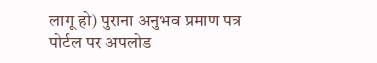लागू हो) पुराना अनुभव प्रमाण पत्र पोर्टल पर अपलोड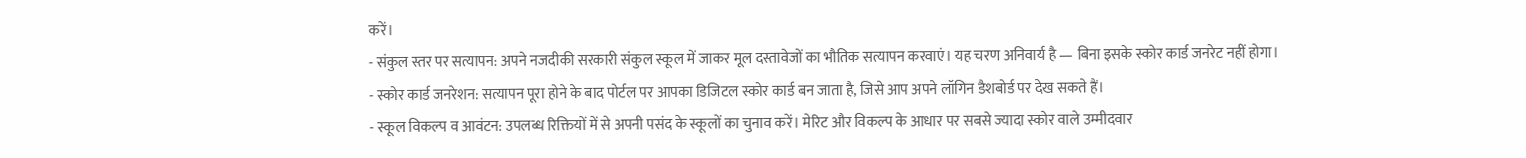करें।
- संकुल स्तर पर सत्यापन: अपने नजदीकी सरकारी संकुल स्कूल में जाकर मूल दस्तावेजों का भौतिक सत्यापन करवाएं। यह चरण अनिवार्य है — बिना इसके स्कोर कार्ड जनरेट नहीं होगा।
- स्कोर कार्ड जनरेशन: सत्यापन पूरा होने के बाद पोर्टल पर आपका डिजिटल स्कोर कार्ड बन जाता है, जिसे आप अपने लॉगिन डैशबोर्ड पर देख सकते हैं।
- स्कूल विकल्प व आवंटन: उपलब्ध रिक्तियों में से अपनी पसंद के स्कूलों का चुनाव करें। मेरिट और विकल्प के आधार पर सबसे ज्यादा स्कोर वाले उम्मीदवार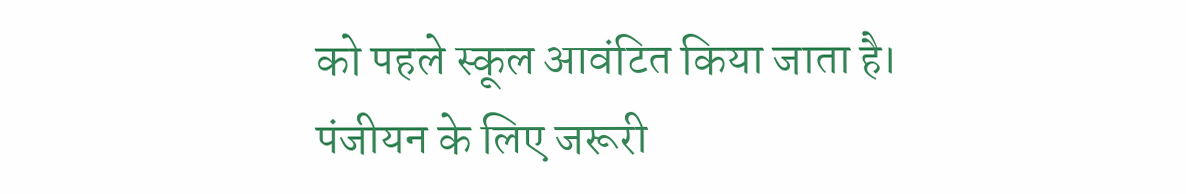को पहले स्कूल आवंटित किया जाता है।
पंजीयन के लिए जरूरी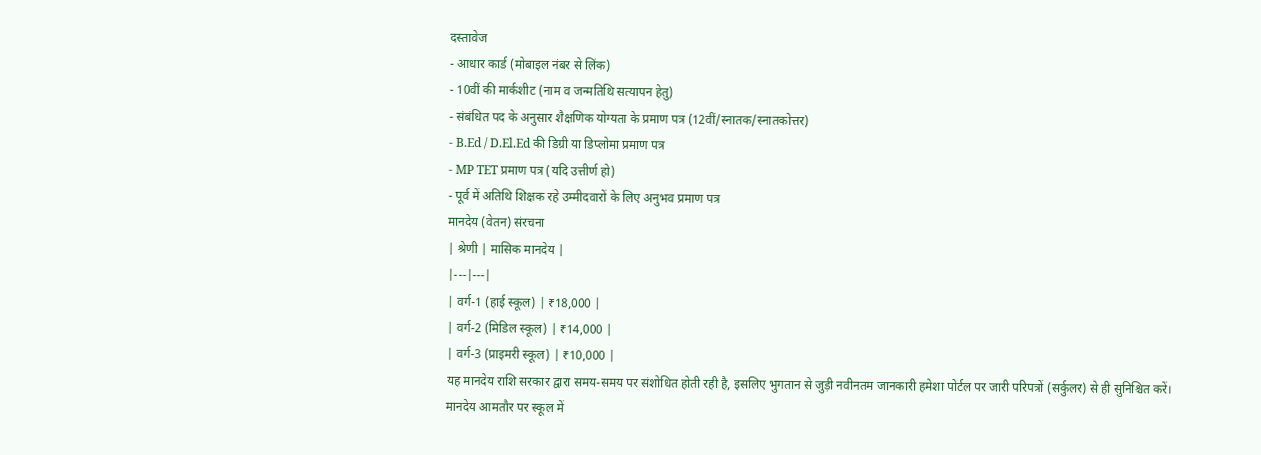दस्तावेज
- आधार कार्ड (मोबाइल नंबर से लिंक)
- 10वीं की मार्कशीट (नाम व जन्मतिथि सत्यापन हेतु)
- संबंधित पद के अनुसार शैक्षणिक योग्यता के प्रमाण पत्र (12वीं/स्नातक/स्नातकोत्तर)
- B.Ed / D.El.Ed की डिग्री या डिप्लोमा प्रमाण पत्र
- MP TET प्रमाण पत्र (यदि उत्तीर्ण हो)
- पूर्व में अतिथि शिक्षक रहे उम्मीदवारों के लिए अनुभव प्रमाण पत्र
मानदेय (वेतन) संरचना
| श्रेणी | मासिक मानदेय |
|---|---|
| वर्ग-1 (हाई स्कूल) | ₹18,000 |
| वर्ग-2 (मिडिल स्कूल) | ₹14,000 |
| वर्ग-3 (प्राइमरी स्कूल) | ₹10,000 |
यह मानदेय राशि सरकार द्वारा समय-समय पर संशोधित होती रही है, इसलिए भुगतान से जुड़ी नवीनतम जानकारी हमेशा पोर्टल पर जारी परिपत्रों (सर्कुलर) से ही सुनिश्चित करें। मानदेय आमतौर पर स्कूल में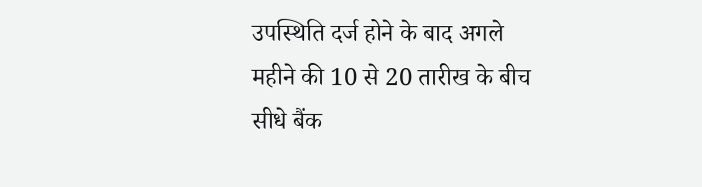उपस्थिति दर्ज होने के बाद अगले महीने की 10 से 20 तारीख के बीच सीधे बैंक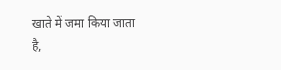खाते में जमा किया जाता है,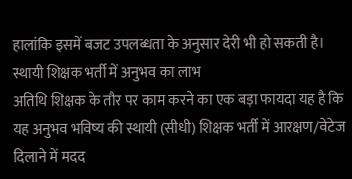हालांकि इसमें बजट उपलब्धता के अनुसार देरी भी हो सकती है।
स्थायी शिक्षक भर्ती में अनुभव का लाभ
अतिथि शिक्षक के तौर पर काम करने का एक बड़ा फायदा यह है कि यह अनुभव भविष्य की स्थायी (सीधी) शिक्षक भर्ती में आरक्षण/वेटेज दिलाने में मदद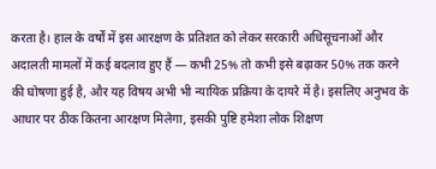करता है। हाल के वर्षों में इस आरक्षण के प्रतिशत को लेकर सरकारी अधिसूचनाओं और अदालती मामलों में कई बदलाव हुए हैं — कभी 25% तो कभी इसे बढ़ाकर 50% तक करने की घोषणा हुई है, और यह विषय अभी भी न्यायिक प्रक्रिया के दायरे में है। इसलिए अनुभव के आधार पर ठीक कितना आरक्षण मिलेगा, इसकी पुष्टि हमेशा लोक शिक्षण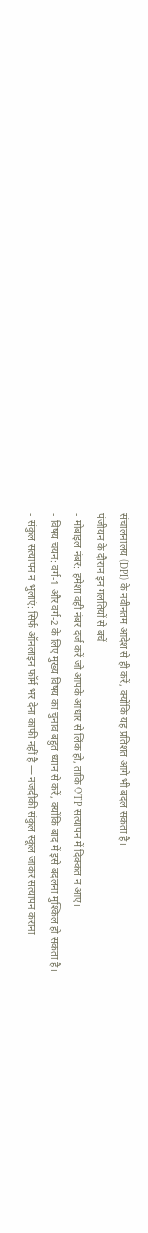संचालनालय (DPI) के नवीनतम आदेश से ही करें, क्योंकि यह प्रतिशत आगे भी बदल सकता है।
पंजीयन के दौरान इन गलतियों से बचें
- मोबाइल नंबर: हमेशा वही नंबर दर्ज करें जो आपके आधार से लिंक हो, ताकि OTP सत्यापन में दिक्कत न आए।
- विषय चयन: वर्ग-1 और वर्ग-2 के लिए मुख्य विषय का चुनाव बहुत ध्यान से करें, क्योंकि बाद में इसे बदलना मुश्किल हो सकता है।
- संकुल सत्यापन न भुलाएं: सिर्फ ऑनलाइन फॉर्म भर देना काफी नहीं है — नजदीकी संकुल स्कूल जाकर सत्यापन कराना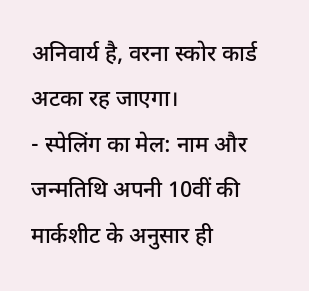अनिवार्य है, वरना स्कोर कार्ड अटका रह जाएगा।
- स्पेलिंग का मेल: नाम और जन्मतिथि अपनी 10वीं की मार्कशीट के अनुसार ही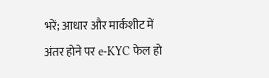भरें; आधार और मार्कशीट में अंतर होने पर e-KYC फेल हो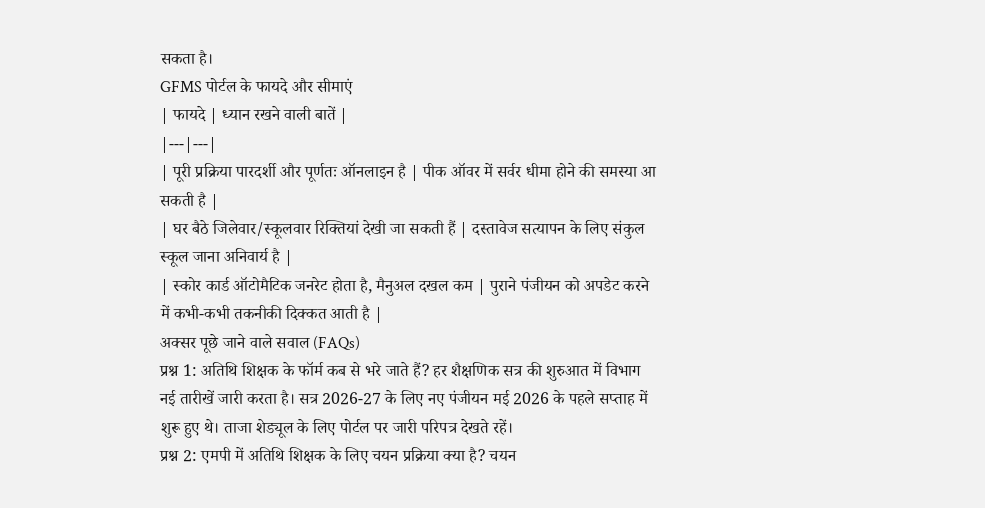सकता है।
GFMS पोर्टल के फायदे और सीमाएं
| फायदे | ध्यान रखने वाली बातें |
|---|---|
| पूरी प्रक्रिया पारदर्शी और पूर्णतः ऑनलाइन है | पीक ऑवर में सर्वर धीमा होने की समस्या आ सकती है |
| घर बैठे जिलेवार/स्कूलवार रिक्तियां देखी जा सकती हैं | दस्तावेज सत्यापन के लिए संकुल स्कूल जाना अनिवार्य है |
| स्कोर कार्ड ऑटोमैटिक जनरेट होता है, मैनुअल दखल कम | पुराने पंजीयन को अपडेट करने में कभी-कभी तकनीकी दिक्कत आती है |
अक्सर पूछे जाने वाले सवाल (FAQs)
प्रश्न 1: अतिथि शिक्षक के फॉर्म कब से भरे जाते हैं? हर शैक्षणिक सत्र की शुरुआत में विभाग नई तारीखें जारी करता है। सत्र 2026-27 के लिए नए पंजीयन मई 2026 के पहले सप्ताह में शुरू हुए थे। ताजा शेड्यूल के लिए पोर्टल पर जारी परिपत्र देखते रहें।
प्रश्न 2: एमपी में अतिथि शिक्षक के लिए चयन प्रक्रिया क्या है? चयन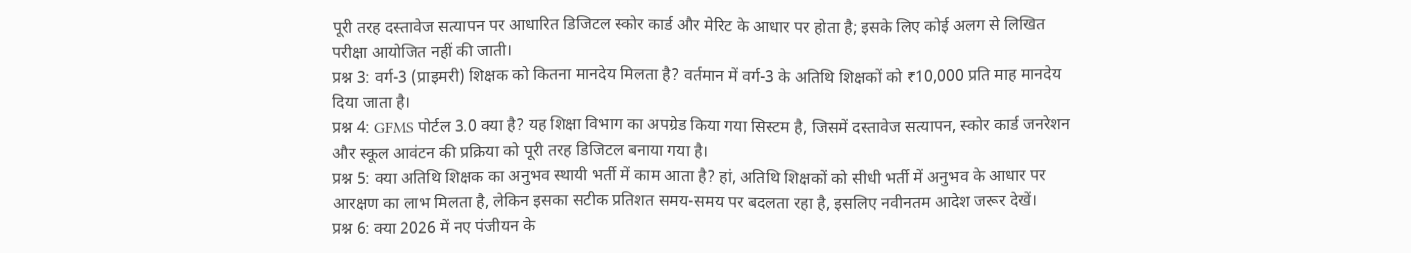पूरी तरह दस्तावेज सत्यापन पर आधारित डिजिटल स्कोर कार्ड और मेरिट के आधार पर होता है; इसके लिए कोई अलग से लिखित परीक्षा आयोजित नहीं की जाती।
प्रश्न 3: वर्ग-3 (प्राइमरी) शिक्षक को कितना मानदेय मिलता है? वर्तमान में वर्ग-3 के अतिथि शिक्षकों को ₹10,000 प्रति माह मानदेय दिया जाता है।
प्रश्न 4: GFMS पोर्टल 3.0 क्या है? यह शिक्षा विभाग का अपग्रेड किया गया सिस्टम है, जिसमें दस्तावेज सत्यापन, स्कोर कार्ड जनरेशन और स्कूल आवंटन की प्रक्रिया को पूरी तरह डिजिटल बनाया गया है।
प्रश्न 5: क्या अतिथि शिक्षक का अनुभव स्थायी भर्ती में काम आता है? हां, अतिथि शिक्षकों को सीधी भर्ती में अनुभव के आधार पर आरक्षण का लाभ मिलता है, लेकिन इसका सटीक प्रतिशत समय-समय पर बदलता रहा है, इसलिए नवीनतम आदेश जरूर देखें।
प्रश्न 6: क्या 2026 में नए पंजीयन के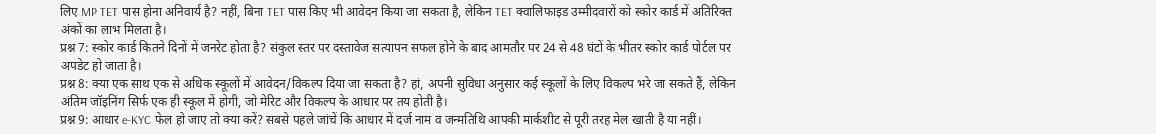लिए MP TET पास होना अनिवार्य है? नहीं, बिना TET पास किए भी आवेदन किया जा सकता है, लेकिन TET क्वालिफाइड उम्मीदवारों को स्कोर कार्ड में अतिरिक्त अंकों का लाभ मिलता है।
प्रश्न 7: स्कोर कार्ड कितने दिनों में जनरेट होता है? संकुल स्तर पर दस्तावेज सत्यापन सफल होने के बाद आमतौर पर 24 से 48 घंटों के भीतर स्कोर कार्ड पोर्टल पर अपडेट हो जाता है।
प्रश्न 8: क्या एक साथ एक से अधिक स्कूलों में आवेदन/विकल्प दिया जा सकता है? हां, अपनी सुविधा अनुसार कई स्कूलों के लिए विकल्प भरे जा सकते हैं, लेकिन अंतिम जॉइनिंग सिर्फ एक ही स्कूल में होगी, जो मेरिट और विकल्प के आधार पर तय होती है।
प्रश्न 9: आधार e-KYC फेल हो जाए तो क्या करें? सबसे पहले जांचें कि आधार में दर्ज नाम व जन्मतिथि आपकी मार्कशीट से पूरी तरह मेल खाती है या नहीं।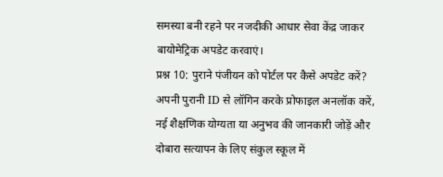समस्या बनी रहने पर नजदीकी आधार सेवा केंद्र जाकर बायोमेट्रिक अपडेट करवाएं।
प्रश्न 10: पुराने पंजीयन को पोर्टल पर कैसे अपडेट करें? अपनी पुरानी ID से लॉगिन करके प्रोफाइल अनलॉक करें, नई शैक्षणिक योग्यता या अनुभव की जानकारी जोड़ें और दोबारा सत्यापन के लिए संकुल स्कूल में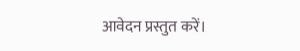आवेदन प्रस्तुत करें।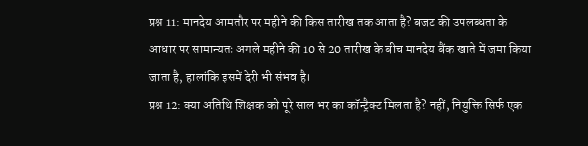प्रश्न 11: मानदेय आमतौर पर महीने की किस तारीख तक आता है? बजट की उपलब्धता के आधार पर सामान्यतः अगले महीने की 10 से 20 तारीख के बीच मानदेय बैंक खाते में जमा किया जाता है, हालांकि इसमें देरी भी संभव है।
प्रश्न 12: क्या अतिथि शिक्षक को पूरे साल भर का कॉन्ट्रैक्ट मिलता है? नहीं, नियुक्ति सिर्फ एक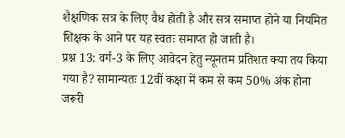शैक्षणिक सत्र के लिए वैध होती है और सत्र समाप्त होने या नियमित शिक्षक के आने पर यह स्वतः समाप्त हो जाती है।
प्रश्न 13: वर्ग-3 के लिए आवेदन हेतु न्यूनतम प्रतिशत क्या तय किया गया है? सामान्यतः 12वीं कक्षा में कम से कम 50% अंक होना जरूरी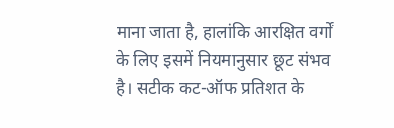माना जाता है, हालांकि आरक्षित वर्गों के लिए इसमें नियमानुसार छूट संभव है। सटीक कट-ऑफ प्रतिशत के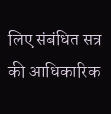लिए संबंधित सत्र की आधिकारिक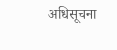अधिसूचना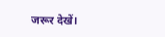जरूर देखें।